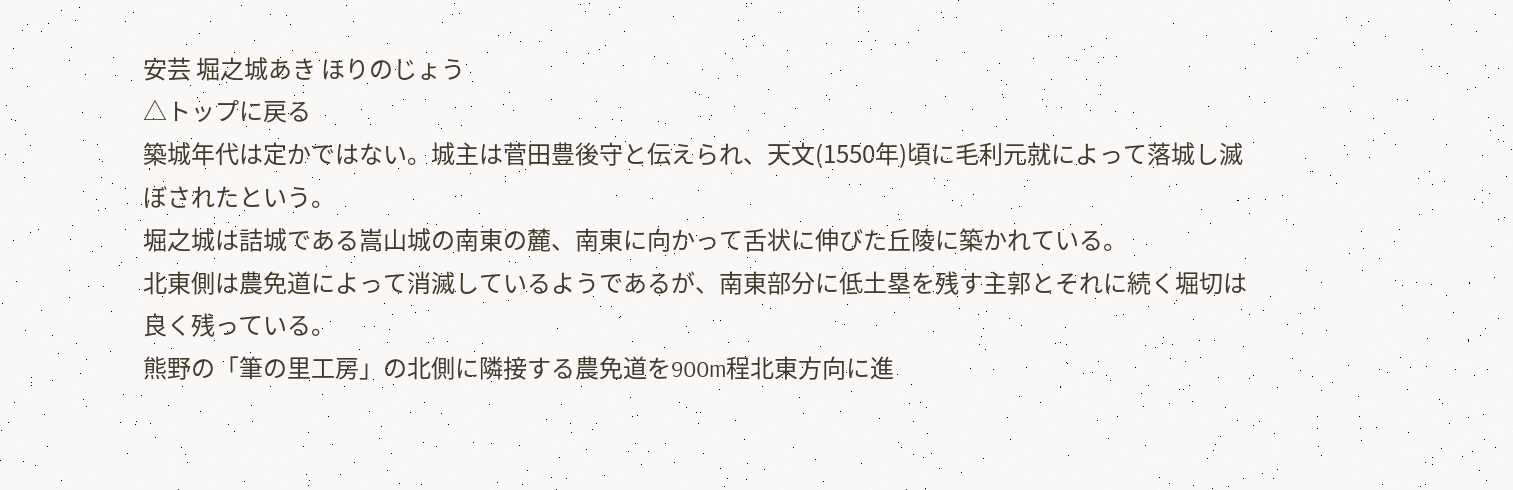安芸 堀之城あき ほりのじょう
△トップに戻る
築城年代は定かではない。城主は菅田豊後守と伝えられ、天文(1550年)頃に毛利元就によって落城し滅ぼされたという。
堀之城は詰城である嵩山城の南東の麓、南東に向かって舌状に伸びた丘陵に築かれている。
北東側は農免道によって消滅しているようであるが、南東部分に低土塁を残す主郭とそれに続く堀切は良く残っている。
熊野の「筆の里工房」の北側に隣接する農免道を900m程北東方向に進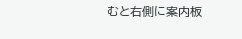むと右側に案内板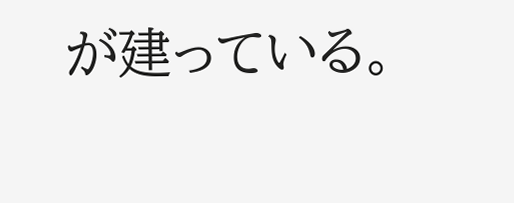が建っている。